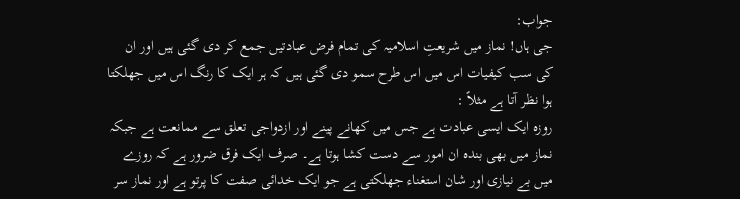جواب:
جی ہاں! نماز میں شریعتِ اسلامیہ کی تمام فرض عبادتیں جمع کر دی گئی ہیں اور ان کی سب کیفیات اس میں اس طرح سمو دی گئی ہیں کہ ہر ایک کا رنگ اس میں جھلکتا ہوا نظر آتا ہے مثلاً :
روزہ ایک ایسی عبادت ہے جس میں کھانے پینے اور ازدواجی تعلق سے ممانعت ہے جبکہ نماز میں بھی بندہ ان امور سے دست کشا ہوتا ہے۔ صرف ایک فرق ضرور ہے کہ روزے میں بے نیازی اور شان استغناء جھلکتی ہے جو ایک خدائی صفت کا پرتو ہے اور نماز سر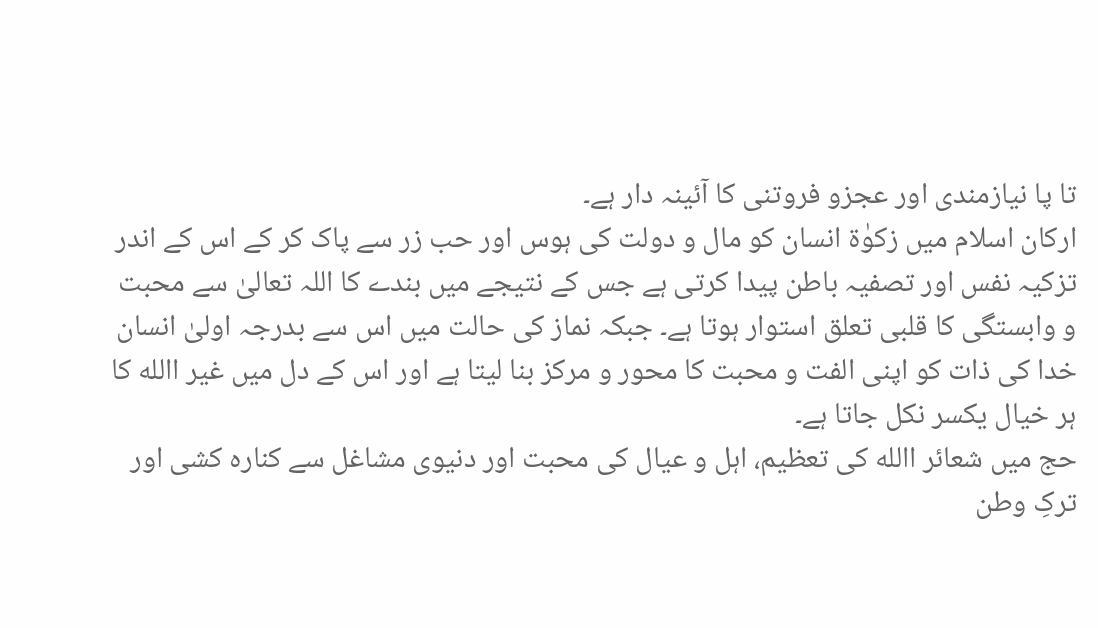تا پا نیازمندی اور عجزو فروتنی کا آئینہ دار ہے۔
ارکان اسلام میں زکوٰۃ انسان کو مال و دولت کی ہوس اور حب زر سے پاک کر کے اس کے اندر تزکیہ نفس اور تصفیہ باطن پیدا کرتی ہے جس کے نتیجے میں بندے کا اللہ تعالیٰ سے محبت و وابستگی کا قلبی تعلق استوار ہوتا ہے۔ جبکہ نماز کی حالت میں اس سے بدرجہ اولیٰ انسان خدا کی ذات کو اپنی الفت و محبت کا محور و مرکز بنا لیتا ہے اور اس کے دل میں غیر االله کا ہر خیال یکسر نکل جاتا ہے۔
حج میں شعائر االله کی تعظیم، اہل و عیال کی محبت اور دنیوی مشاغل سے کنارہ کشی اور ترکِ وطن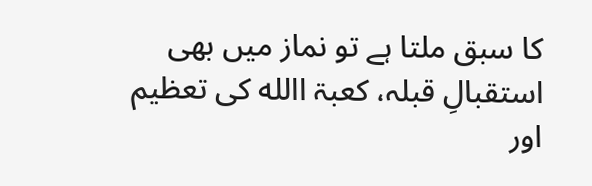کا سبق ملتا ہے تو نماز میں بھی استقبالِ قبلہ، کعبۃ االله کی تعظیم اور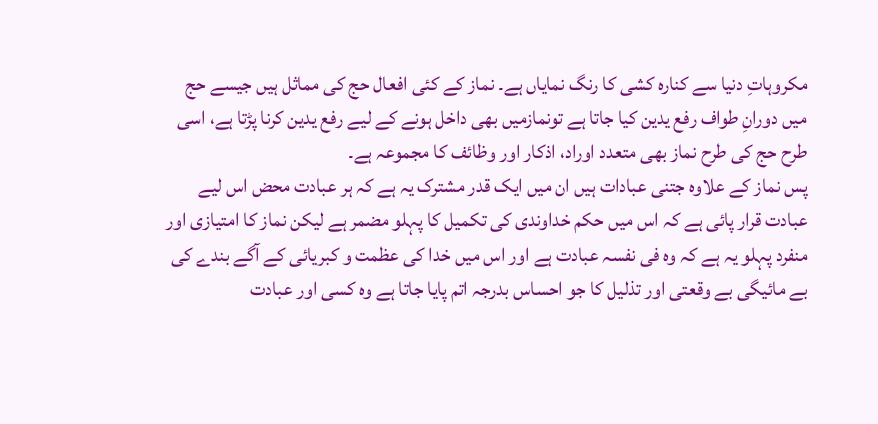مکروہاتِ دنیا سے کنارہ کشی کا رنگ نمایاں ہے۔ نماز کے کئی افعال حج کی مماثل ہیں جیسے حج میں دورانِ طواف رفع یدین کیا جاتا ہے تونمازمیں بھی داخل ہونے کے لیے رفع یدین کرنا پڑتا ہے، اسی طرح حج کی طرح نماز بھی متعدد اوراد، اذکار اور وظائف کا مجموعہ ہے۔
پس نماز کے علاوہ جتنی عبادات ہیں ان میں ایک قدر مشترک یہ ہے کہ ہر عبادت محض اس لیے عبادت قرار پائی ہے کہ اس میں حکم خداوندی کی تکمیل کا پہلو مضمر ہے لیکن نماز کا امتیازی اور منفرد پہلو یہ ہے کہ وہ فی نفسہ عبادت ہے اور اس میں خدا کی عظمت و کبریائی کے آگے بندے کی بے مائیگی بے وقعتی اور تذلیل کا جو احساس بدرجہ اتم پایا جاتا ہے وہ کسی اور عبادت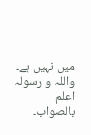میں نہیں ہے۔
واللہ و رسولہ اعلم بالصواب۔